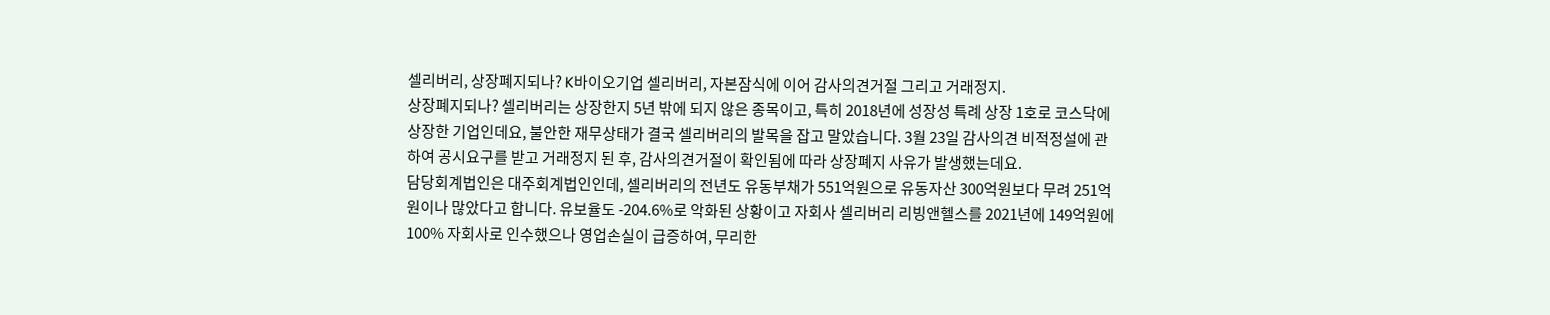셀리버리, 상장폐지되나? K바이오기업 셀리버리, 자본잠식에 이어 감사의견거절 그리고 거래정지.
상장폐지되나? 셀리버리는 상장한지 5년 밖에 되지 않은 종목이고, 특히 2018년에 성장성 특례 상장 1호로 코스닥에 상장한 기업인데요, 불안한 재무상태가 결국 셀리버리의 발목을 잡고 말았습니다. 3월 23일 감사의견 비적정설에 관하여 공시요구를 받고 거래정지 된 후, 감사의견거절이 확인됨에 따라 상장폐지 사유가 발생했는데요.
담당회계법인은 대주회계법인인데, 셀리버리의 전년도 유동부채가 551억원으로 유동자산 300억원보다 무려 251억원이나 많았다고 합니다. 유보율도 -204.6%로 악화된 상황이고 자회사 셀리버리 리빙앤헬스를 2021년에 149억원에 100% 자회사로 인수했으나 영업손실이 급증하여, 무리한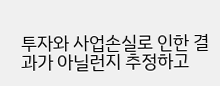투자와 사업손실로 인한 결과가 아닐런지 추정하고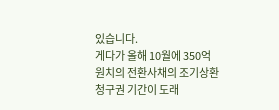있습니다.
게다가 올해 10월에 350억원치의 전환사채의 조기상환청구권 기간이 도래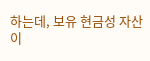하는데, 보유 현금성 자산이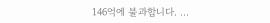146억에 불과합니다. ...